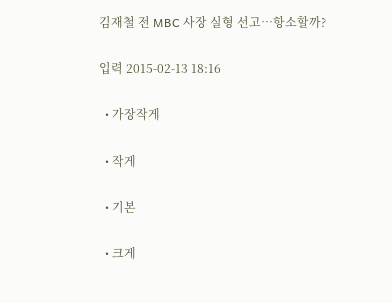김재철 전 MBC 사장 실형 선고…항소할까?

입력 2015-02-13 18:16

  • 가장작게

  • 작게

  • 기본

  • 크게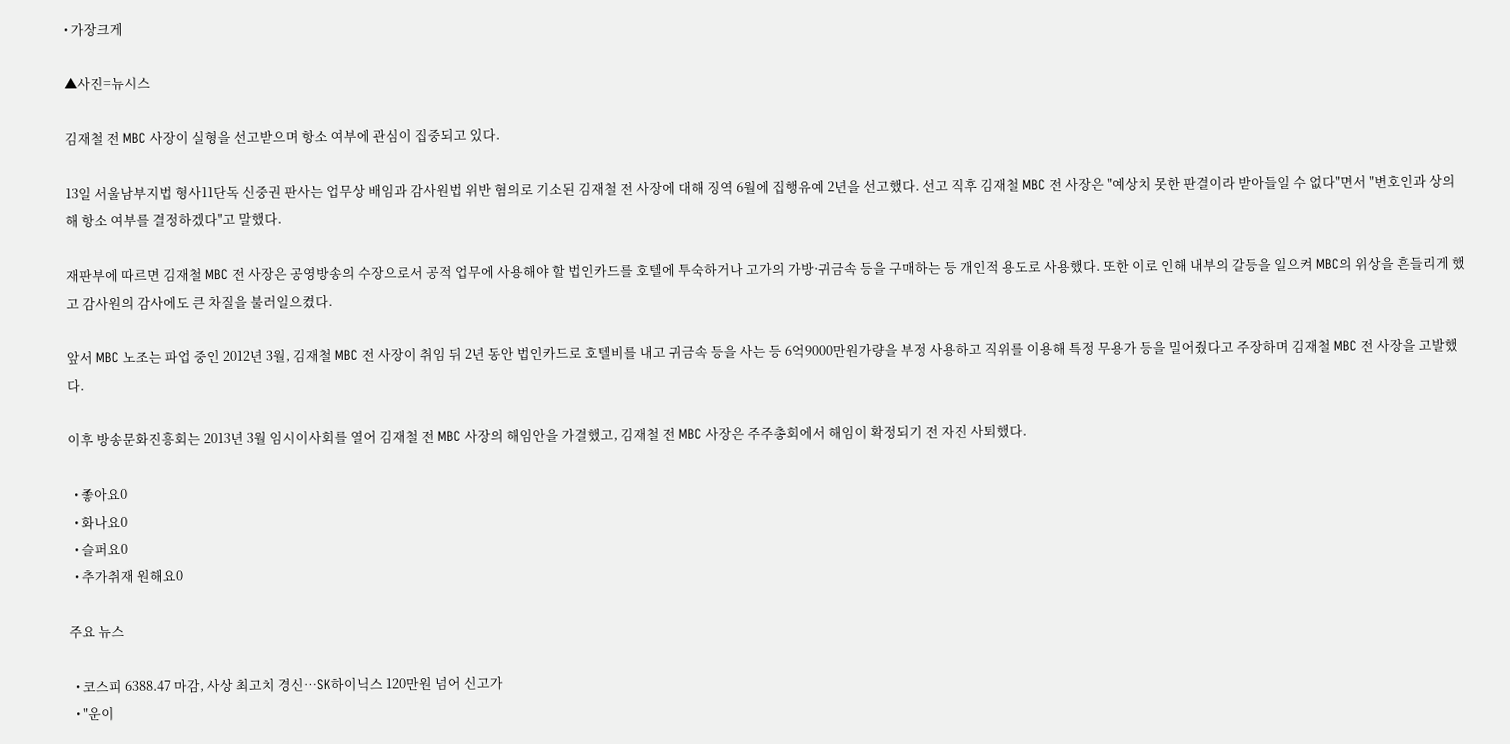• 가장크게

▲사진=뉴시스

김재철 전 MBC 사장이 실형을 선고받으며 항소 여부에 관심이 집중되고 있다.

13일 서울남부지법 형사11단독 신중권 판사는 업무상 배임과 감사원법 위반 혐의로 기소된 김재철 전 사장에 대해 징역 6월에 집행유예 2년을 선고했다. 선고 직후 김재철 MBC 전 사장은 "예상치 못한 판결이라 받아들일 수 없다"면서 "변호인과 상의해 항소 여부를 결정하겠다"고 말했다.

재판부에 따르면 김재철 MBC 전 사장은 공영방송의 수장으로서 공적 업무에 사용해야 할 법인카드를 호텔에 투숙하거나 고가의 가방·귀금속 등을 구매하는 등 개인적 용도로 사용했다. 또한 이로 인해 내부의 갈등을 일으켜 MBC의 위상을 흔들리게 했고 감사원의 감사에도 큰 차질을 불러일으켰다.

앞서 MBC 노조는 파업 중인 2012년 3월, 김재철 MBC 전 사장이 취임 뒤 2년 동안 법인카드로 호텔비를 내고 귀금속 등을 사는 등 6억9000만원가량을 부정 사용하고 직위를 이용해 특정 무용가 등을 밀어줬다고 주장하며 김재철 MBC 전 사장을 고발했다.

이후 방송문화진흥회는 2013년 3월 임시이사회를 열어 김재철 전 MBC 사장의 해임안을 가결했고, 김재철 전 MBC 사장은 주주총회에서 해임이 확정되기 전 자진 사퇴했다.

  • 좋아요0
  • 화나요0
  • 슬퍼요0
  • 추가취재 원해요0

주요 뉴스

  • 코스피 6388.47 마감, 사상 최고치 경신…SK하이닉스 120만원 넘어 신고가
  • "운이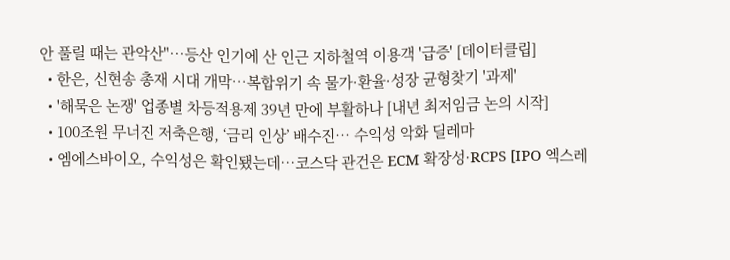안 풀릴 때는 관악산"…등산 인기에 산 인근 지하철역 이용객 '급증' [데이터클립]
  • 한은, 신현송 총재 시대 개막⋯복합위기 속 물가·환율·성장 균형찾기 '과제'
  • '해묵은 논쟁' 업종별 차등적용제 39년 만에 부활하나 [내년 최저임금 논의 시작]
  • 100조원 무너진 저축은행, ‘금리 인상’ 배수진… 수익성 악화 딜레마
  • 엠에스바이오, 수익성은 확인됐는데…코스닥 관건은 ECM 확장성·RCPS [IPO 엑스레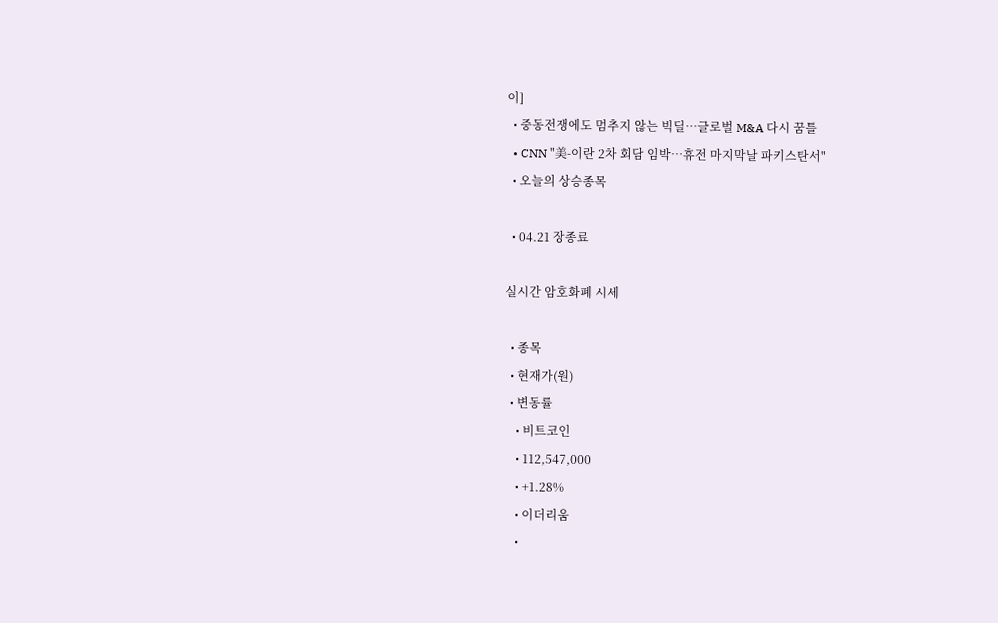이]
  • 중동전쟁에도 멈추지 않는 빅딜…글로벌 M&A 다시 꿈틀
  • CNN "美-이란 2차 회담 임박⋯휴전 마지막날 파키스탄서"
  • 오늘의 상승종목

  • 04.21 장종료

실시간 암호화폐 시세

  • 종목
  • 현재가(원)
  • 변동률
    • 비트코인
    • 112,547,000
    • +1.28%
    • 이더리움
    •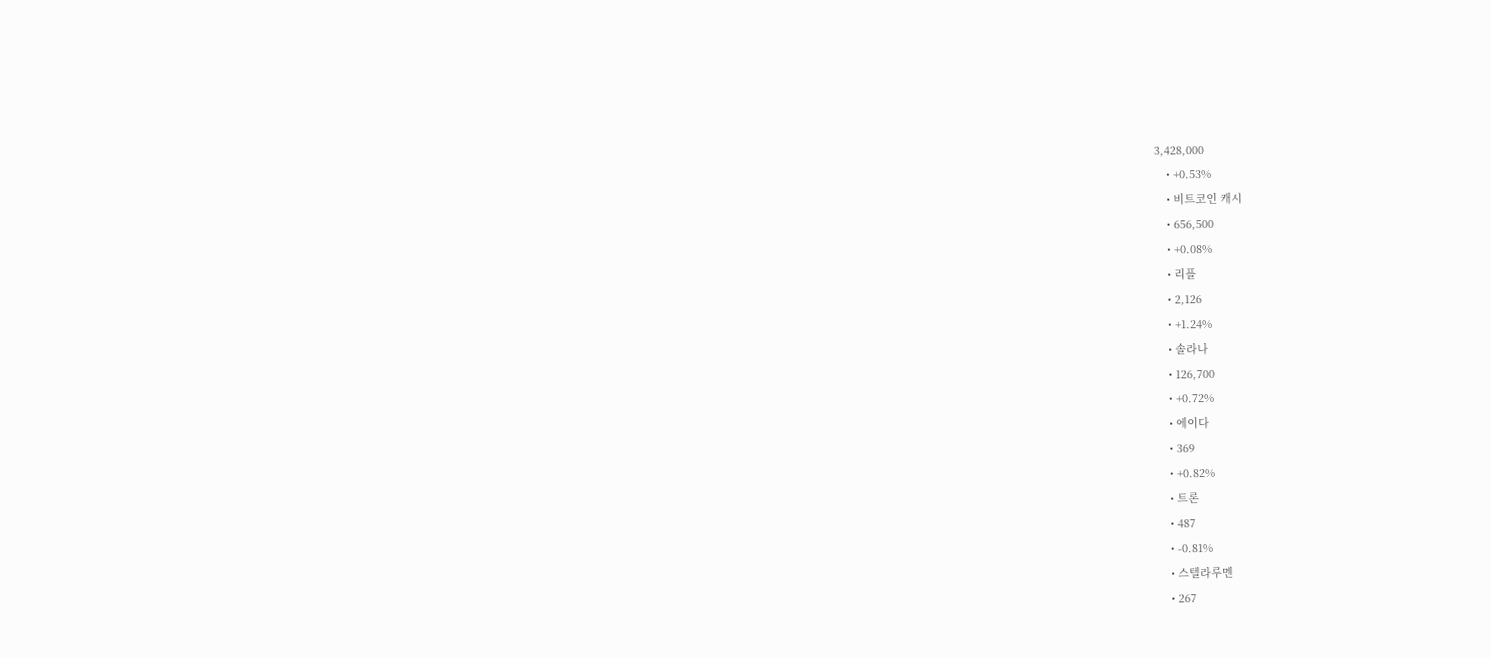3,428,000
    • +0.53%
    • 비트코인 캐시
    • 656,500
    • +0.08%
    • 리플
    • 2,126
    • +1.24%
    • 솔라나
    • 126,700
    • +0.72%
    • 에이다
    • 369
    • +0.82%
    • 트론
    • 487
    • -0.81%
    • 스텔라루멘
    • 267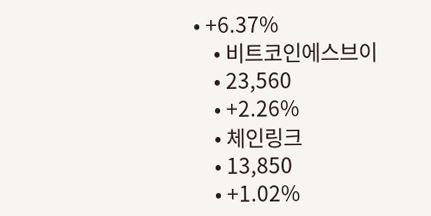• +6.37%
    • 비트코인에스브이
    • 23,560
    • +2.26%
    • 체인링크
    • 13,850
    • +1.02%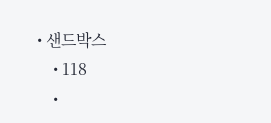• 샌드박스
    • 118
    •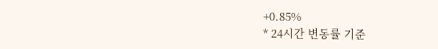+0.85%
* 24시간 변동률 기준